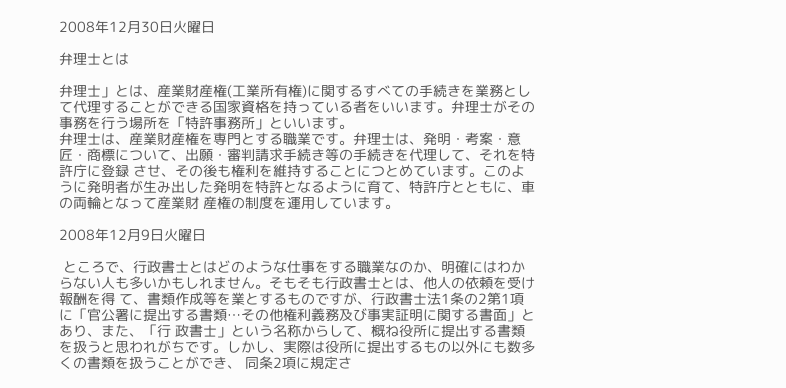2008年12月30日火曜日

弁理士とは

弁理士」とは、産業財産権(工業所有権)に関するすべての手続きを業務として代理することができる国家資格を持っている者をいいます。弁理士がその事務を行う場所を「特許事務所」といいます。
弁理士は、産業財産権を専門とする職業です。弁理士は、発明・考案・意匠・商標について、出願・審判請求手続き等の手続きを代理して、それを特許庁に登録 させ、その後も権利を維持することにつとめています。このように発明者が生み出した発明を特許となるように育て、特許庁とともに、車の両輪となって産業財 産権の制度を運用しています。

2008年12月9日火曜日

 ところで、行政書士とはどのような仕事をする職業なのか、明確にはわからない人も多いかもしれません。そもそも行政書士とは、他人の依頼を受け報酬を得 て、書類作成等を業とするものですが、行政書士法1条の2第1項に「官公署に提出する書類…その他権利義務及び事実証明に関する書面」とあり、また、「行 政書士」という名称からして、概ね役所に提出する書類を扱うと思われがちです。しかし、実際は役所に提出するもの以外にも数多くの書類を扱うことができ、 同条2項に規定さ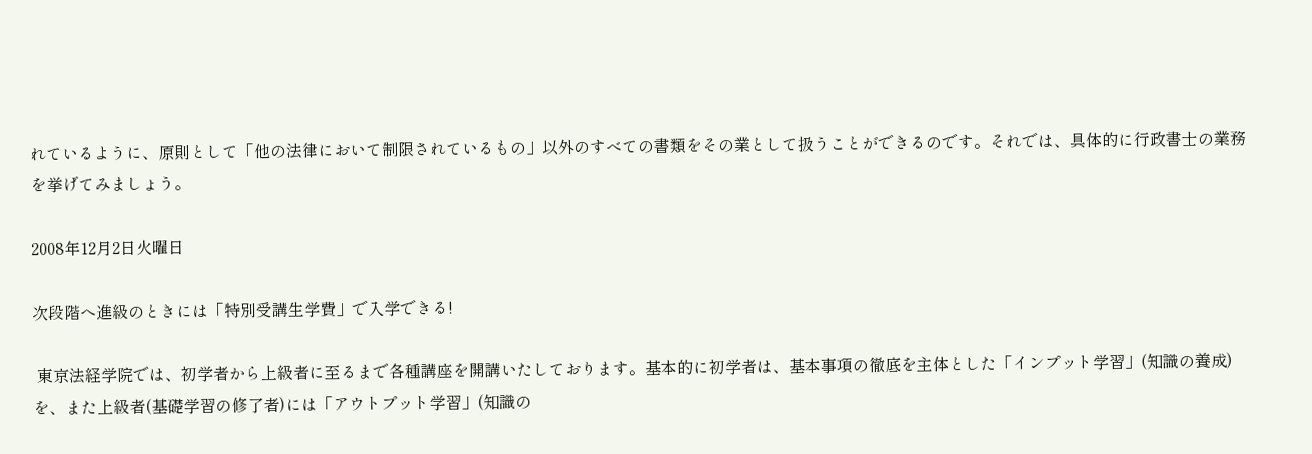れているように、原則として「他の法律において制限されているもの」以外のすべての書類をその業として扱うことができるのです。それでは、具体的に行政書士の業務を挙げてみましょう。

2008年12月2日火曜日

次段階へ進級のときには「特別受講生学費」で入学できる!

 東京法経学院では、初学者から上級者に至るまで各種講座を開講いたしております。基本的に初学者は、基本事項の徹底を主体とした「インプット学習」(知識の養成)を、また上級者(基礎学習の修了者)には「アウトプット学習」(知識の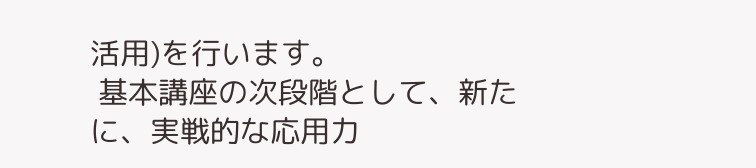活用)を行います。
 基本講座の次段階として、新たに、実戦的な応用力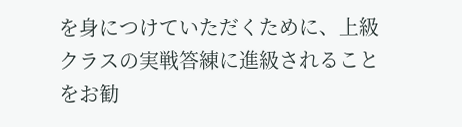を身につけていただくために、上級クラスの実戦答練に進級されることをお勧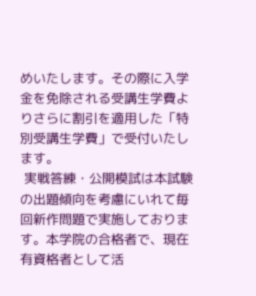めいたします。その際に入学金を免除される受講生学費よりさらに割引を適用した「特別受講生学費」で受付いたします。
 実戦答練・公開模試は本試験の出題傾向を考慮にいれて毎回新作問題で実施しております。本学院の合格者で、現在有資格者として活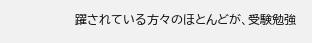躍されている方々のほとんどが、受験勉強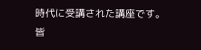時代に受講された講座です。皆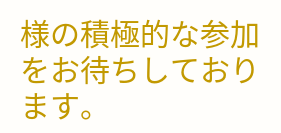様の積極的な参加をお待ちしております。